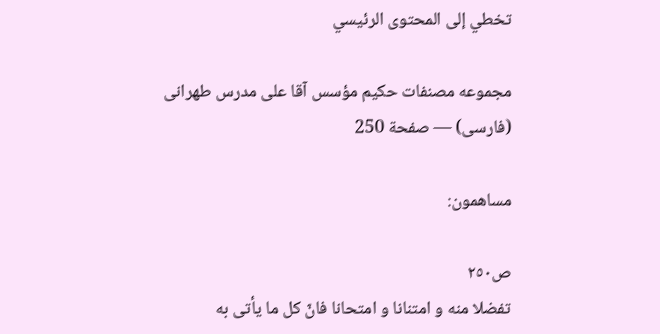تخطي إلى المحتوى الرئيسي

مجموعه مصنفات حكيم مؤسس آقا على مدرس طهرانى (فارسى) — صفحة 250

مساهمون:

ص٢٥٠
تفضلا منه و امتنانا و امتحانا فانّ كل ما يأتى به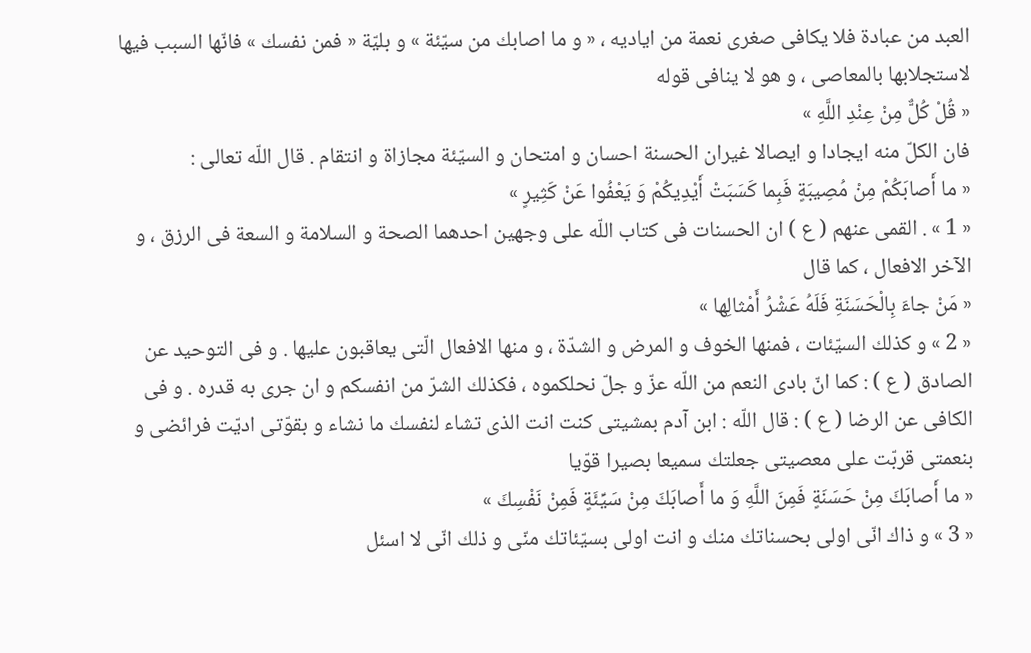العبد من عبادة فلا يكافى صغرى نعمة من اياديه ، « و ما اصابك من سيّئة » و بليّة « فمن نفسك » فانّها السبب فيها لاستجلابها بالمعاصى ، و هو لا ينافى قوله
« قُلْ كُلٌّ مِنْ عِنْدِ اللَّهِ »
فان الكلّ منه ايجادا و ايصالا غيران الحسنة احسان و امتحان و السيّئة مجازاة و انتقام . قال اللّه تعالى :
« ما أَصابَكُمْ مِنْ مُصِيبَةٍ فَبِما كَسَبَتْ أَيْدِيكُمْ وَ يَعْفُوا عَنْ كَثِيرٍ »
« 1 » . القمى عنهم ( ع ) ان الحسنات فى كتاب اللّه على وجهين احدهما الصحة و السلامة و السعة فى الرزق ، و الآخر الافعال ، كما قال
« مَنْ جاءَ بِالْحَسَنَةِ فَلَهُ عَشْرُ أَمْثالِها »
« 2 » و كذلك السيّئات ، فمنها الخوف و المرض و الشدّة ، و منها الافعال الّتى يعاقبون عليها . و فى التوحيد عن الصادق ( ع ) : كما انّ بادى النعم من اللّه عزّ و جلّ نحلكموه ، فكذلك الشرّ من انفسكم و ان جرى به قدره . و فى الكافى عن الرضا ( ع ) : قال اللّه : ابن آدم بمشيتى كنت انت الذى تشاء لنفسك ما نشاء و بقوّتى اديّت فرائضى و بنعمتى قربّت على معصيتى جعلتك سميعا بصيرا قوّيا
« ما أَصابَكَ مِنْ حَسَنَةٍ فَمِنَ اللَّهِ وَ ما أَصابَكَ مِنْ سَيِّئَةٍ فَمِنْ نَفْسِكَ »
« 3 » و ذاك انّى اولى بحسناتك منك و انت اولى بسيّئاتك منّى و ذلك انّى لا اسئل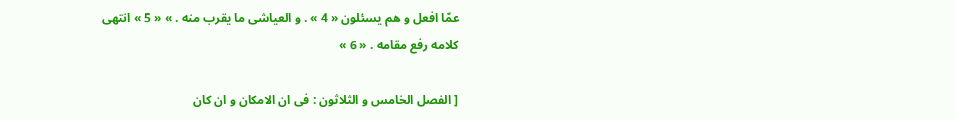عمّا افعل و هم يسئلون « 4 » . و العياشى ما يقرب منه . » « 5 » انتهى كلامه رفع مقامه . « 6 »

[ الفصل الخامس و الثلاثون : فى ان الامكان و ان كان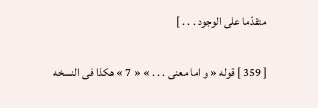متقدّما على الوجود . . . ]

[ 359 ] قوله « و اما معنى . . . » « 7 » هكذا فى النسخه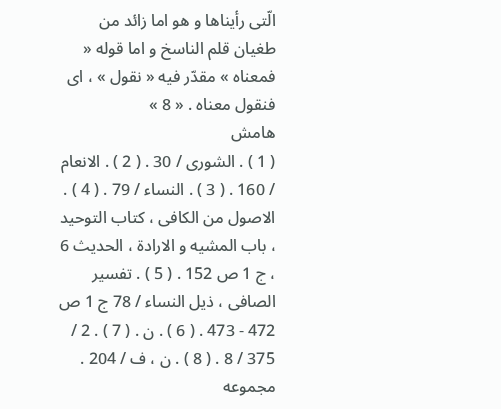الّتى رأيناها و هو اما زائد من طغيان قلم الناسخ و اما قوله « فمعناه » مقدّر فيه « نقول » ، اى فنقول معناه . « 8 »
هامش
( 1 ) . الشورى / 30 . ( 2 ) . الانعام / 160 . ( 3 ) . النساء / 79 . ( 4 ) . الاصول من الكافى ، كتاب التوحيد ، باب المشيه و الارادة ، الحديث 6 ، ج 1 ص 152 . ( 5 ) . تفسير الصافى ، ذيل النساء / 78 ج 1 ص 472 - 473 . ( 6 ) . ن . ( 7 ) . 2 / 375 / 8 . ( 8 ) . ن ، ف / 204 .
مجموعه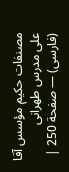مصنفات حكيم مؤسس آقا على مدرس طهرانى (فارسى) — صفحة 250 |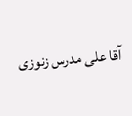آقا على مدرس زنوزى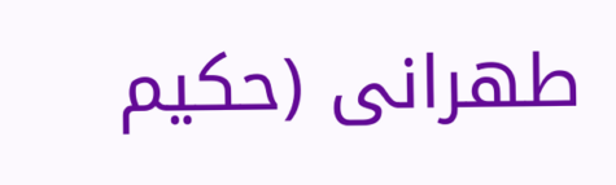طهرانى (حكيم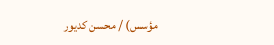مؤسس) / محسن كديور